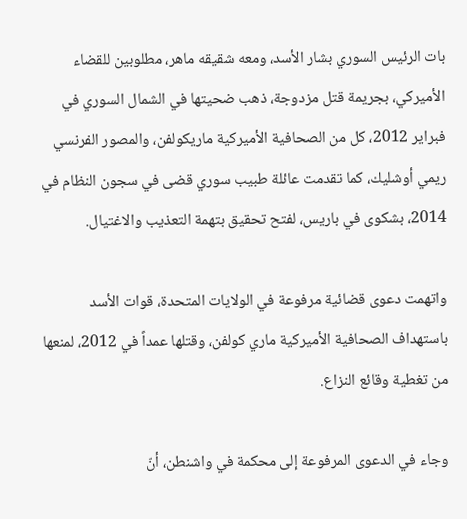بات الرئيس السوري بشار الأسد، ومعه شقيقه ماهر، مطلوبين للقضاء الأميركي، بجريمة قتل مزدوجة، ذهب ضحيتها في الشمال السوري في فبراير 2012، كل من الصحافية الأميركية ماريكولفن، والمصور الفرنسي ريمي أوشليك، كما تقدمت عائلة طبيب سوري قضى في سجون النظام في 2014، بشكوى في باريس، لفتح تحقيق بتهمة التعذيب والاغتيال.

واتهمت دعوى قضائية مرفوعة في الولايات المتحدة، قوات الأسد باستهداف الصحافية الأميركية ماري كولفن، وقتلها عمداً في 2012، لمنعها من تغطية وقائع النزاع.

وجاء في الدعوى المرفوعة إلى محكمة في واشنطن، أنّ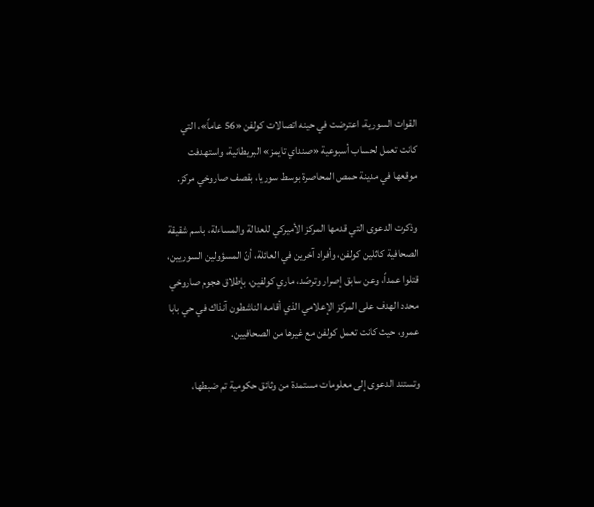القوات السورية، اعترضت في حينه اتصالات كولفن «56 عاماً»، التي كانت تعمل لحساب أسبوعية «صنداي تايمز» البريطانية، واستهدفت موقعها في مدينة حمص المحاصرة بوسط سوريا، بقصف صاروخي مركز.

وذكرت الدعوى التي قدمها المركز الأميركي للعدالة والمساءلة، باسم شقيقة الصحافية كاثلين كولفن، وأفراد آخرين في العائلة، أنّ المسؤولين السوريين، قتلوا عمداً، وعن سابق إصرار وترصّد، ماري كولفين، بإطلاق هجوم صاروخي محدد الهدف على المركز الإعلامي الذي أقامه الناشطون آنذاك في حي بابا عمرو، حيث كانت تعمل كولفن مع غيرها من الصحافيين.

وتستند الدعوى إلى معلومات مستمدة من وثائق حكومية تم ضبطها،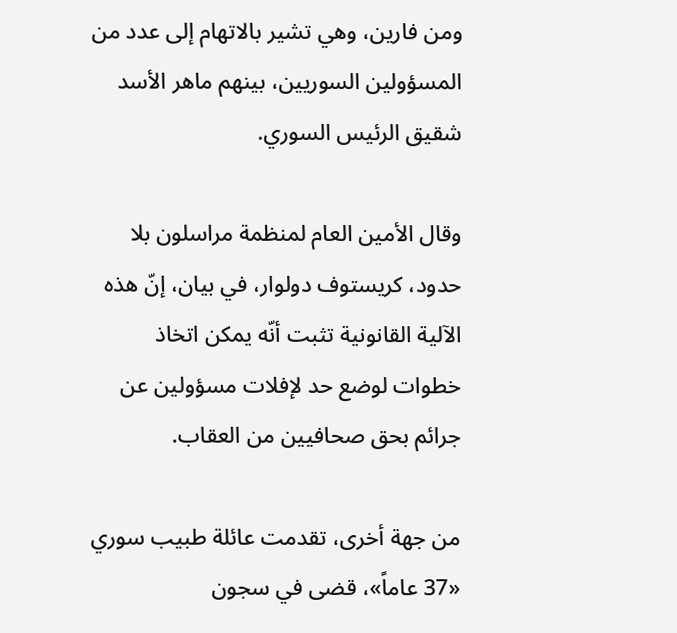ومن فارين، وهي تشير بالاتهام إلى عدد من المسؤولين السوريين، بينهم ماهر الأسد شقيق الرئيس السوري.

وقال الأمين العام لمنظمة مراسلون بلا حدود، كريستوف دولوار، في بيان، إنّ هذه الآلية القانونية تثبت أنّه يمكن اتخاذ خطوات لوضع حد لإفلات مسؤولين عن جرائم بحق صحافيين من العقاب.

من جهة أخرى، تقدمت عائلة طبيب سوري «37 عاماً»، قضى في سجون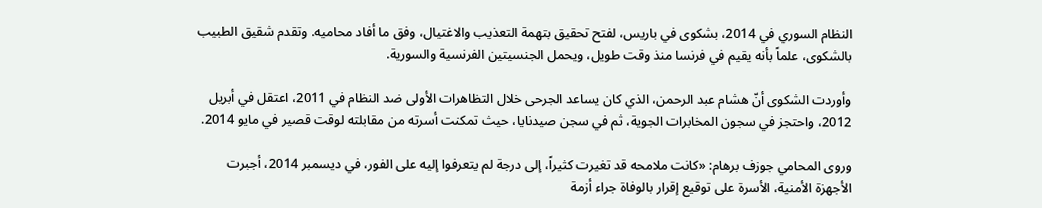النظام السوري في 2014، بشكوى في باريس، لفتح تحقيق بتهمة التعذيب والاغتيال، وفق ما أفاد محاميه. وتقدم شقيق الطبيب بالشكوى، علماً بأنه يقيم في فرنسا منذ وقت طويل، ويحمل الجنسيتين الفرنسية والسورية.

وأوردت الشكوى أنّ هشام عبد الرحمن، الذي كان يساعد الجرحى خلال التظاهرات الأولى ضد النظام في 2011، اعتقل في أبريل 2012، واحتجز في سجون المخابرات الجوية، ثم في سجن صيدنايا، حيث تمكنت أسرته من مقابلته لوقت قصير في مايو 2014.

وروى المحامي جوزف برهام: «كانت ملامحه قد تغيرت كثيراً، إلى درجة لم يتعرفوا إليه على الفور، في ديسمبر 2014، أجبرت الأجهزة الأمنية، الأسرة على توقيع إقرار بالوفاة جراء أزمة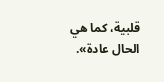قلبية، كما هي الحال عادة».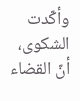وأكّدت الشكوى، أنّ القضاء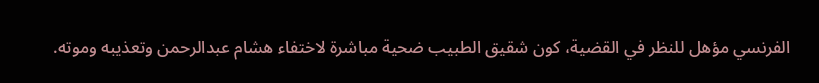الفرنسي مؤهل للنظر في القضية، كون شقيق الطبيب ضحية مباشرة لاختفاء هشام عبدالرحمن وتعذيبه وموته.